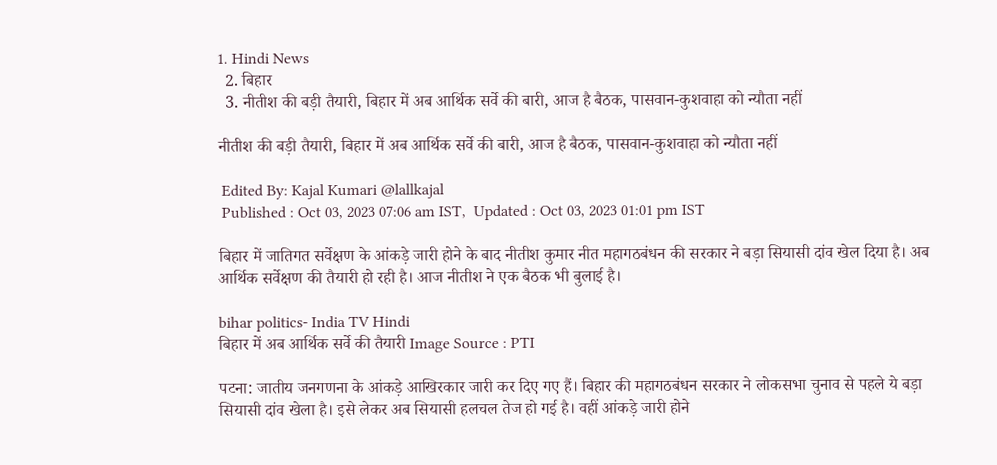1. Hindi News
  2. बिहार
  3. नीतीश की बड़ी तैयारी, बिहार में अब आर्थिक सर्वे की बारी, आज है बैठक, पासवान-कुशवाहा को न्यौता नहीं

नीतीश की बड़ी तैयारी, बिहार में अब आर्थिक सर्वे की बारी, आज है बैठक, पासवान-कुशवाहा को न्यौता नहीं

 Edited By: Kajal Kumari @lallkajal
 Published : Oct 03, 2023 07:06 am IST,  Updated : Oct 03, 2023 01:01 pm IST

बिहार में जातिगत सर्वेक्षण के आंकड़े जारी होने के बाद नीतीश कुमार नीत महागठबंधन की सरकार ने बड़ा सियासी दांव खेल दिया है। अब आर्थिक सर्वेक्षण की तैयारी हो रही है। आज नीतीश ने एक बैठक भी बुलाई है।

bihar politics- India TV Hindi
बिहार में अब आर्थिक सर्वे की तैयारी Image Source : PTI

पटना: जातीय जनगणना के आंकड़े आखिरकार जारी कर दिए गए हैं। बिहार की महागठबंधन सरकार ने लोकसभा चुनाव से पहले ये बड़ा सियासी दांव खेला है। इसे लेकर अब सियासी हलचल तेज हो गई है। वहीं आंकड़े जारी होने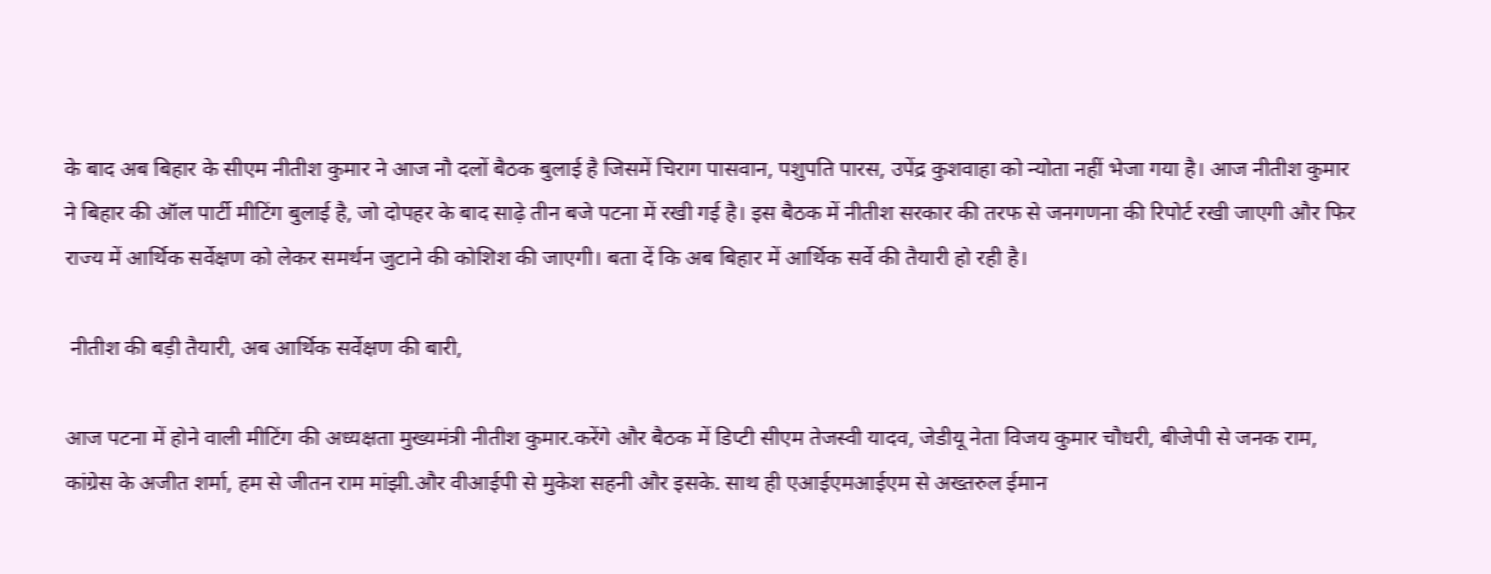के बाद अब बिहार के सीएम नीतीश कुमार ने आज नौ दलों बैठक बुलाई है जिसमें चिराग पासवान, पशुपति पारस, उपेंद्र कुशवाहा को न्योता नहीं भेजा गया है। आज नीतीश कुमार ने बिहार की ऑल पार्टी मीटिंग बुलाई है, जो दोपहर के बाद साढ़े तीन बजे पटना में रखी गई है। इस बैठक में नीतीश सरकार की तरफ से जनगणना की रिपोर्ट रखी जाएगी और फिर राज्य में आर्थिक सर्वेक्षण को लेकर समर्थन जुटाने की कोशिश की जाएगी। बता दें कि अब बिहार में आर्थिक सर्वे की तैयारी हो रही है।

 नीतीश की बड़ी तैयारी, अब आर्थिक सर्वेक्षण की बारी,

आज पटना में होने वाली मीटिंग की अध्यक्षता मुख्यमंत्री नीतीश कुमार.करेंगे और बैठक में डिप्टी सीएम तेजस्वी यादव, जेडीयू नेता विजय कुमार चौधरी, बीजेपी से जनक राम, कांग्रेस के अजीत शर्मा, हम से जीतन राम मांझी.और वीआईपी से मुकेश सहनी और इसके. साथ ही एआईएमआईएम से अख्तरुल ईमान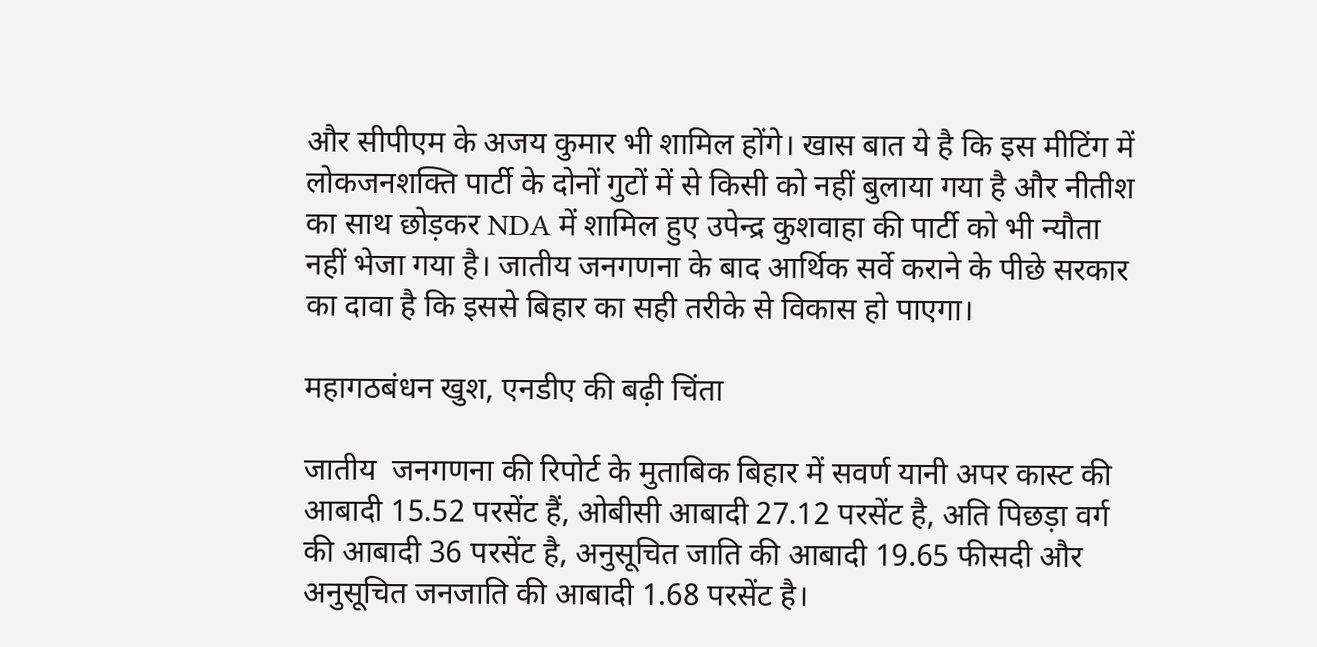और सीपीएम के अजय कुमार भी शामिल होंगे। खास बात ये है कि इस मीटिंग में लोकजनशक्ति पार्टी के दोनों गुटों में से किसी को नहीं बुलाया गया है और नीतीश का साथ छोड़कर NDA में शामिल हुए उपेन्द्र कुशवाहा की पार्टी को भी न्यौता नहीं भेजा गया है। जातीय जनगणना के बाद आर्थिक सर्वे कराने के पीछे सरकार का दावा है कि इससे बिहार का सही तरीके से विकास हो पाएगा।

महागठबंधन खुश, एनडीए की बढ़ी चिंता

जातीय  जनगणना की रिपोर्ट के मुताबिक बिहार में सवर्ण यानी अपर कास्ट की आबादी 15.52 परसेंट हैं, ओबीसी आबादी 27.12 परसेंट है, अति पिछड़ा वर्ग की आबादी 36 परसेंट है, अनुसूचित जाति की आबादी 19.65 फीसदी और अनुसूचित जनजाति की आबादी 1.68 परसेंट है।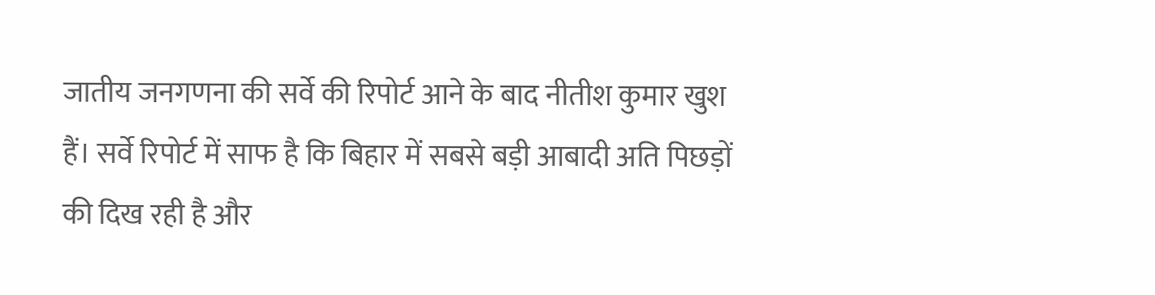जातीय जनगणना की सर्वे की रिपोर्ट आने के बाद नीतीश कुमार खुश हैं। सर्वे रिपोर्ट में साफ है कि बिहार में सबसे बड़ी आबादी अति पिछड़ों की दिख रही है और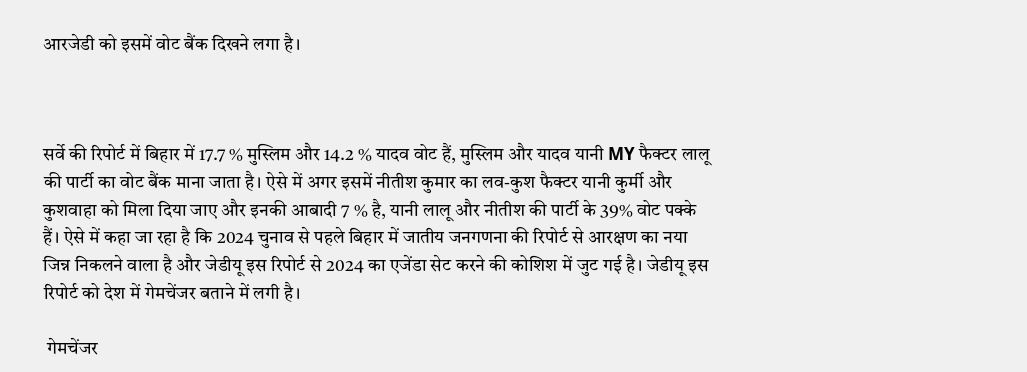आरजेडी को इसमें वोट बैंक दिखने लगा है।



सर्वे की रिपोर्ट में बिहार में 17.7 % मुस्लिम और 14.2 % यादव वोट हैं, मुस्लिम और यादव यानी MY फैक्टर लालू की पार्टी का वोट बैंक माना जाता है। ऐसे में अगर इसमें नीतीश कुमार का लव-कुश फैक्टर यानी कुर्मी और कुशवाहा को मिला दिया जाए और इनकी आबादी 7 % है, यानी लालू और नीतीश की पार्टी के 39% वोट पक्के हैं। ऐसे में कहा जा रहा है कि 2024 चुनाव से पहले बिहार में जातीय जनगणना की रिपोर्ट से आरक्षण का नया जिन्न निकलने वाला है और जेडीयू इस रिपोर्ट से 2024 का एजेंडा सेट करने की कोशिश में जुट गई है। जेडीयू इस रिपोर्ट को देश में गेमचेंजर बताने में लगी है।

 गेमचेंजर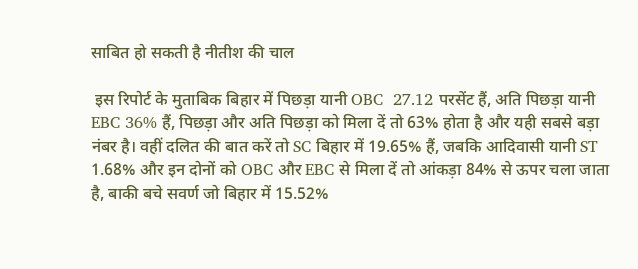साबित हो सकती है नीतीश की चाल

 इस रिपोर्ट के मुताबिक बिहार में पिछड़ा यानी OBC  27.12 परसेंट हैं, अति पिछड़ा यानी EBC 36% हैं, पिछड़ा और अति पिछड़ा को मिला दें तो 63% होता है और यही सबसे बड़ा नंबर है। वहीं दलित की बात करें तो SC बिहार में 19.65% हैं, जबकि आदिवासी यानी ST 1.68% और इन दोनों को OBC और EBC से मिला दें तो आंकड़ा 84% से ऊपर चला जाता है, बाकी बचे सवर्ण जो बिहार में 15.52%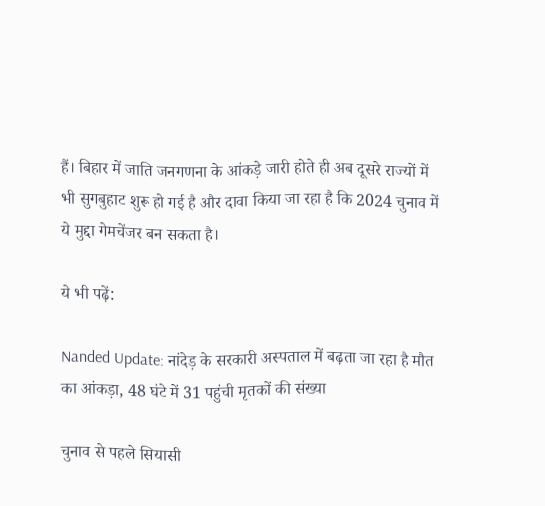हैं। बिहार में जाति जनगणना के आंकड़े जारी होते ही अब दूसरे राज्यों में भी सुगबुहाट शुरू हो गई है और दावा किया जा रहा है कि 2024 चुनाव में ये मुद्दा गेमचेंजर बन सकता है।

ये भी पढ़ें:

Nanded Update: नांदेड़ के सरकारी अस्पताल में बढ़ता जा रहा है मौत का आंकड़ा, 48 घंटे में 31 पहुंची मृतकों की संख्या

चुनाव से पहले सियासी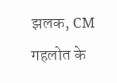झलक, CM गहलोत के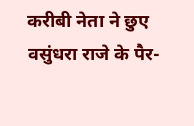करीबी नेता ने छुए वसुंधरा राजे के पैर-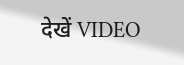देखें VIDEO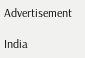Advertisement

India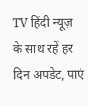TV हिंदी न्यूज़ के साथ रहें हर दिन अपडेट, पाएं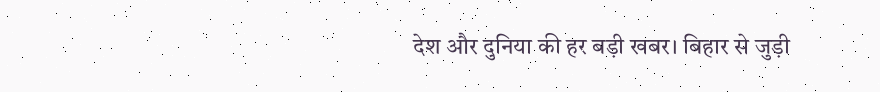देश और दुनिया की हर बड़ी खबर। बिहार से जुड़ी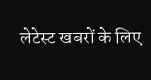लेटेस्ट खबरों के लिए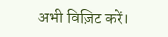अभी विज़िट करें।